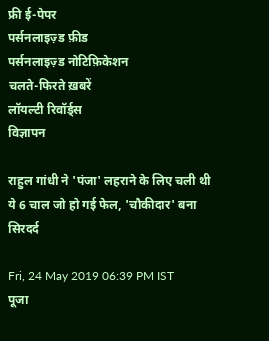फ्री ई-पेपर
पर्सनलाइज़्ड फ़ीड
पर्सनलाइज़्ड नोटिफ़िकेशन
चलते-फिरते ख़बरें
लॉयल्टी रिवॉर्ड्स
विज्ञापन

राहुल गांधी ने 'पंजा' लहराने के लिए चली थी ये 6 चाल जो हो गई फेल, 'चौकीदार' बना सिरदर्द

Fri, 24 May 2019 06:39 PM IST
पूजा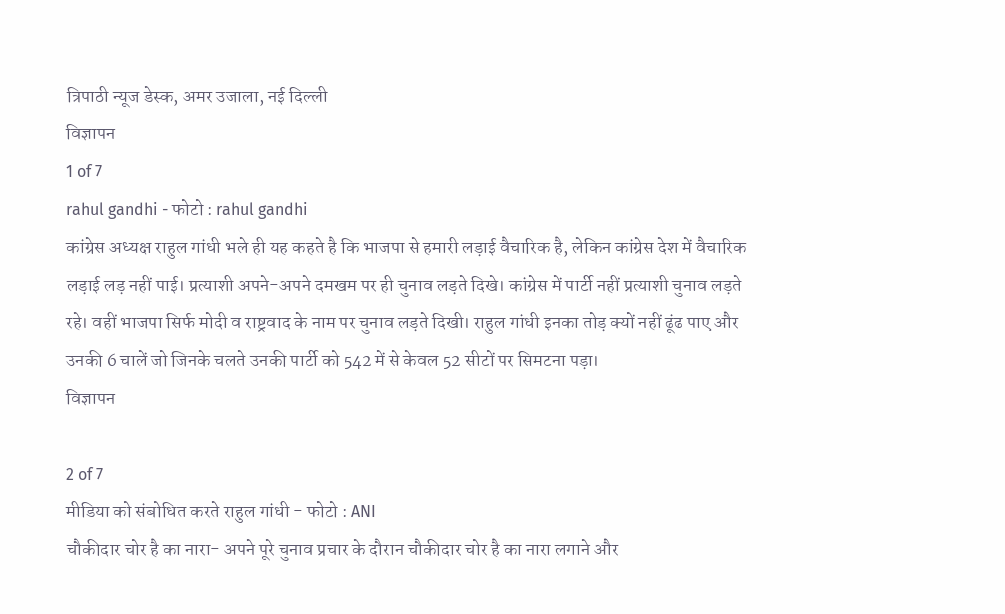त्रिपाठी न्यूज डेस्क, अमर उजाला, नई दिल्ली
विज्ञापन
1 of 7
rahul gandhi - फोटो : rahul gandhi
कांग्रेस अध्यक्ष राहुल गांधी भले ही यह कहते है कि भाजपा से हमारी लड़ाई वैचारिक है, लेकिन कांग्रेस देश में वैचारिक लड़ाई लड़ नहीं पाई। प्रत्याशी अपने-अपने दमखम पर ही चुनाव लड़ते दिखे। कांग्रेस में पार्टी नहीं प्रत्याशी चुनाव लड़ते रहे। वहीं भाजपा सिर्फ मोदी व राष्ट्रवाद के नाम पर चुनाव लड़ते दिखी। राहुल गांधी इनका तोड़ क्यों नहीं ढूंढ पाए और उनकी 6 चालें जो जिनके चलते उनकी पार्टी को 542 में से केवल 52 सीटों पर सिमटना पड़ा।
विज्ञापन

2 of 7
मीडिया को संबोधित करते राहुल गांधी - फोटो : ANI
चौकीदार चोर है का नारा- अपने पूरे चुनाव प्रचार के दौरान चौकीदार चोर है का नारा लगाने और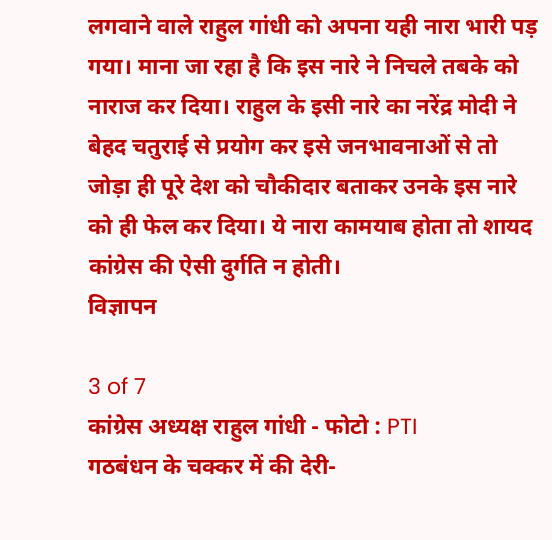लगवाने वाले राहुल गांधी को अपना यही नारा भारी पड़ गया। माना जा रहा है कि इस नारे ने निचले तबके को नाराज कर दिया। राहुल के इसी नारे का नरेंद्र मोदी ने बेहद चतुराई से प्रयोग कर इसे जनभावनाओं से तो जोड़ा ही पूरे देश को चौकीदार बताकर उनके इस नारे को ही फेल कर दिया। ये नारा कामयाब होता तो शायद कांग्रेस की ऐसी दुर्गति न होती।
विज्ञापन

3 of 7
कांग्रेस अध्यक्ष राहुल गांधी - फोटो : PTI
गठबंधन के चक्कर में की देरी-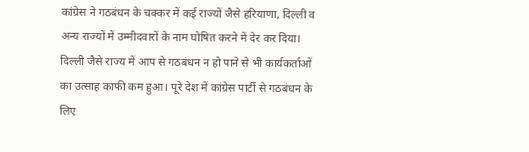कांग्रेस ने गठबंधन के चक्कर में कई राज्यों जैसे हरियाणा, दिल्ली व अन्य राज्यों में उम्मीदवारों के नाम घोषित करने में देर कर दिया। दिल्ली जैसे राज्य में आप से गठबंधन न हो पाने से भी कार्यकर्ताओं का उत्साह काफी कम हुआ। पूरे देश में कांग्रेस पार्टी से गठबंधन के लिए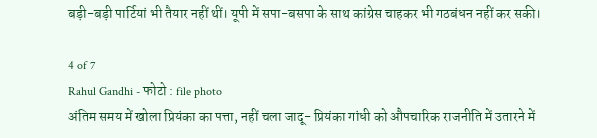बड़ी-बड़ी पार्टियां भी तैयार नहीं थीं। यूपी में सपा-बसपा के साथ कांग्रेस चाहकर भी गठबंधन नहीं कर सकी।

4 of 7
Rahul Gandhi - फोटो : file photo
अंतिम समय में खोला प्रियंका का पत्ता, नहीं चला जादू- प्रियंका गांधी को औपचारिक राजनीति में उतारने में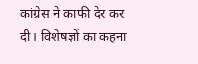कांग्रेस ने काफी देर कर दी। विशेषज्ञों का कहना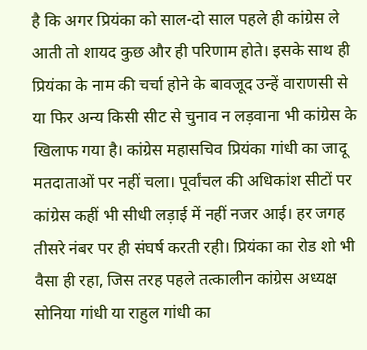है कि अगर प्रियंका को साल-दो साल पहले ही कांग्रेस ले आती तो शायद कुछ और ही परिणाम होते। इसके साथ ही प्रियंका के नाम की चर्चा होने के बावजूद उन्हें वाराणसी से या फिर अन्य किसी सीट से चुनाव न लड़वाना भी कांग्रेस के खिलाफ गया है। कांग्रेस महासचिव प्रियंका गांधी का जादू मतदाताओं पर नहीं चला। पूर्वांचल की अधिकांश सीटों पर कांग्रेस कहीं भी सीधी लड़ाई में नहीं नजर आई। हर जगह तीसरे नंबर पर ही संघर्ष करती रही। प्रियंका का रोड शो भी वैसा ही रहा, जिस तरह पहले तत्कालीन कांग्रेस अध्यक्ष सोनिया गांधी या राहुल गांधी का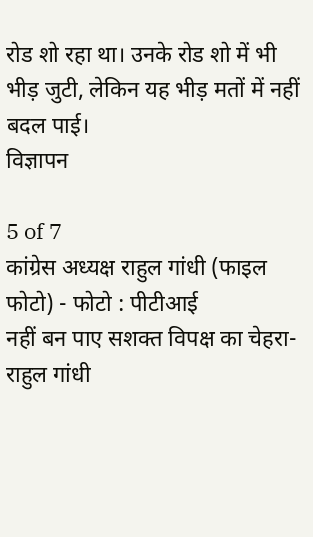रोड शो रहा था। उनके रोड शो में भी भीड़ जुटी, लेकिन यह भीड़ मतों में नहीं बदल पाई।
विज्ञापन

5 of 7
कांग्रेस अध्यक्ष राहुल गांधी (फाइल फोटो) - फोटो : पीटीआई
नहीं बन पाए सशक्त विपक्ष का चेहरा- राहुल गांधी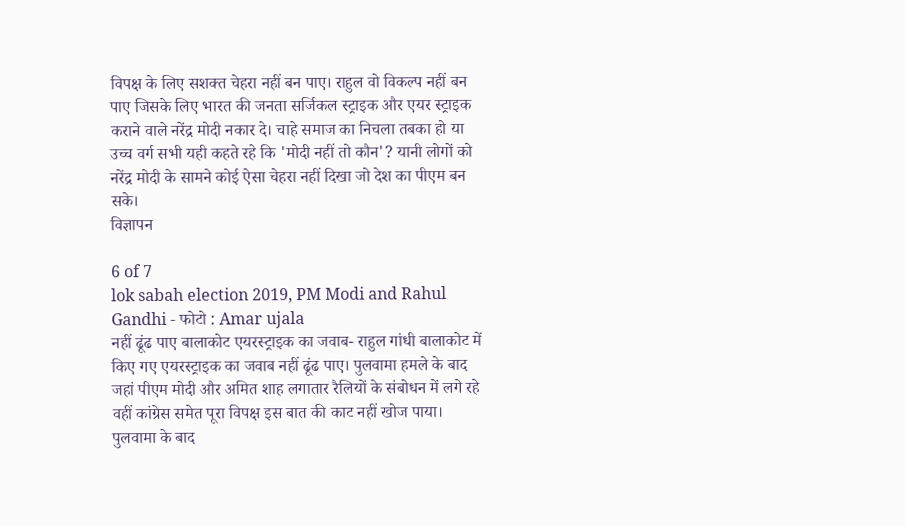विपक्ष के लिए सशक्त चेहरा नहीं बन पाए। राहुल वो विकल्प नहीं बन पाए जिसके लिए भारत की जनता सर्जिकल स्ट्राइक और एयर स्ट्राइक कराने वाले नरेंद्र मोदी नकार दे। चाहे समाज का निचला तबका हो या उच्च वर्ग सभी यही कहते रहे कि 'मोदी नहीं तो कौन'? यानी लोगों को नरेंद्र मोदी के सामने कोई ऐसा चेहरा नहीं दिखा जो देश का पीएम बन सके।
विज्ञापन

6 of 7
lok sabah election 2019, PM Modi and Rahul Gandhi - फोटो : Amar ujala
नहीं ढूंढ पाए बालाकोट एयरस्ट्राइक का जवाब- राहुल गांधी बालाकोट में किए गए एयरस्ट्राइक का जवाब नहीं ढूंढ पाए। पुलवामा हमले के बाद जहां पीएम मोदी और अमित शाह लगातार रैलियों के संबोधन में लगे रहे वहीं कांग्रेस समेत पूरा विपक्ष इस बात की काट नहीं खोज पाया। पुलवामा के बाद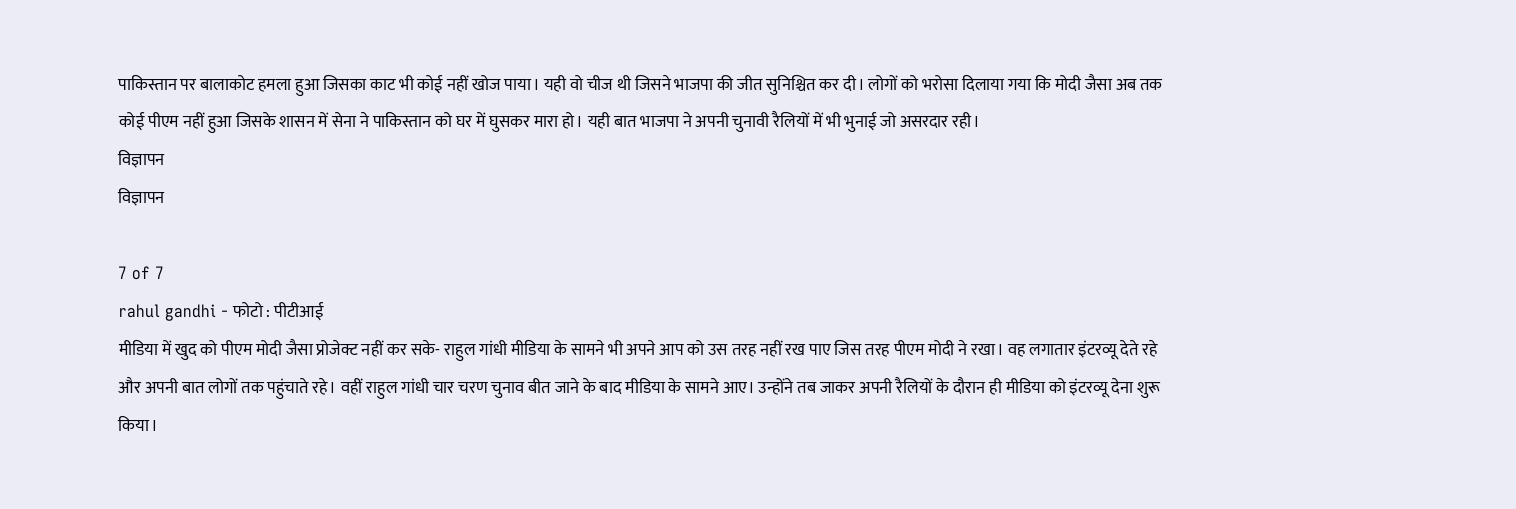पाकिस्तान पर बालाकोट हमला हुआ जिसका काट भी कोई नहीं खोज पाया। यही वो चीज थी जिसने भाजपा की जीत सुनिश्चित कर दी। लोगों को भरोसा दिलाया गया कि मोदी जैसा अब तक कोई पीएम नहीं हुआ जिसके शासन में सेना ने पाकिस्तान को घर में घुसकर मारा हो। यही बात भाजपा ने अपनी चुनावी रैलियों में भी भुनाई जो असरदार रही।
विज्ञापन
विज्ञापन

7 of 7
rahul gandhi - फोटो : पीटीआई
मीडिया में खुद को पीएम मोदी जैसा प्रोजेक्ट नहीं कर सके- राहुल गांधी मीडिया के सामने भी अपने आप को उस तरह नहीं रख पाए जिस तरह पीएम मोदी ने रखा। वह लगातार इंटरव्यू देते रहे और अपनी बात लोगों तक पहुंचाते रहे। वहीं राहुल गांधी चार चरण चुनाव बीत जाने के बाद मीडिया के सामने आए। उन्होंने तब जाकर अपनी रैलियों के दौरान ही मीडिया को इंटरव्यू देना शुरू किया।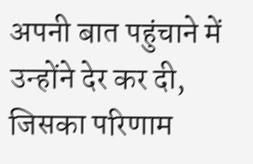अपनी बात पहुंचाने में उन्होंने देर कर दी, जिसका परिणाम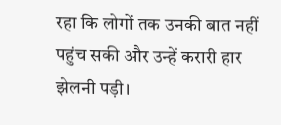रहा कि लोगों तक उनकी बात नहीं पहुंच सकी और उन्हें करारी हार झेलनी पड़ी।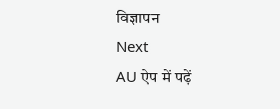विज्ञापन
Next
AU ऐप में पढ़ें